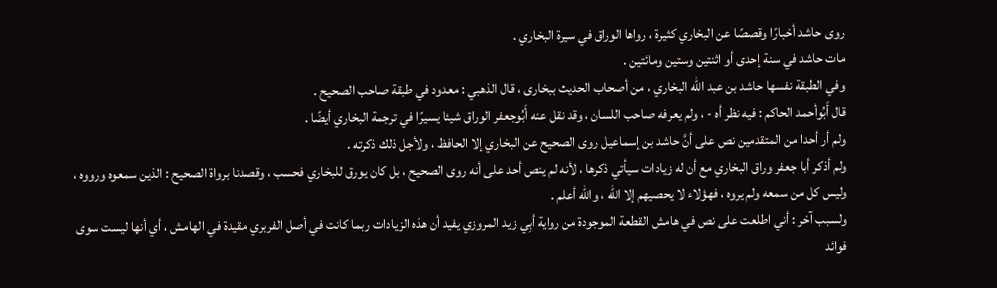روى حاشد أخبارًا وقصصًا عن البخاري كثيرة ، رواها الوراق في سيرة البخاري .
مات حاشد في سنة إحدى أو اثنتين وستين ومائتين .
وفي الطبقة نفسها حاشد بن عبد الله البخاري ، من أصحاب الحديث ببخارى ، قال الذهبي : معدود في طبقة صاحب الصحيح .
قال أَبُوأحمد الحاكم : فيه نظر أه - ، ولم يعرفه صاحب اللسان ، وقد نقل عنه أَبُوجعفر الوراق شيئا يسيرًا في ترجمة البخاري أيضًا .
ولم أر أحدا من المتقدمين نص على أنَّ حاشد بن إسماعيل روى الصحيح عن البخاري إلا الحافظ ، ولأجل ذلك ذكرته .
ولم أذكر أبا جعفر وراق البخاري مع أن له زيادات سيأتي ذكرها ، لأنه لم ينص أحد على أنه روى الصحيح ، بل كان يورق للبخاري فحسب ، وقصدنا برواة الصحيح : الذين سمعوه ورووه ، وليس كل من سمعه ولم يروه ، فهؤلاء لا يحصيهم إلا الله ، والله أعلم .
ولسبب آخر : أني اطلعت على نص في هامش القطعة الموجودة من رواية أبِي زيد المروزي يفيد أن هذه الزيادات ربما كانت في أصل الفربري مقيدة في الهامش ، أي أنها ليست سوى فوائد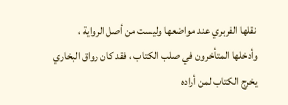نقلها الفربري عند مواضعها وليست من أصل الرواية ، وأدخلها المتأخرون في صلب الكتاب ، فقد كان رواق البخاري يخرج الكتاب لمن أراده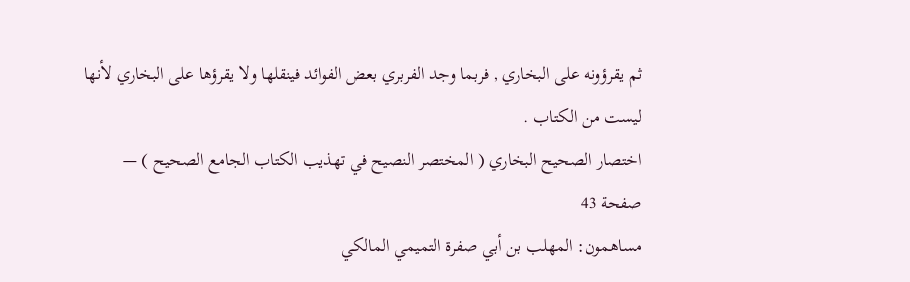ثم يقرؤونه على البخاري , فربما وجد الفربري بعض الفوائد فينقلها ولا يقرؤها على البخاري لأنها ليست من الكتاب .
اختصار الصحيح البخاري ( المختصر النصيح في تهذيب الكتاب الجامع الصحيح ) — صفحة 43
مساهمون: المهلب بن أبي صفرة التميمي المالكي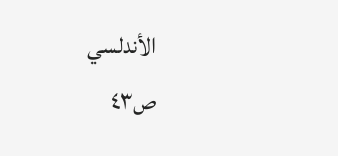الأندلسي
ص٤٣